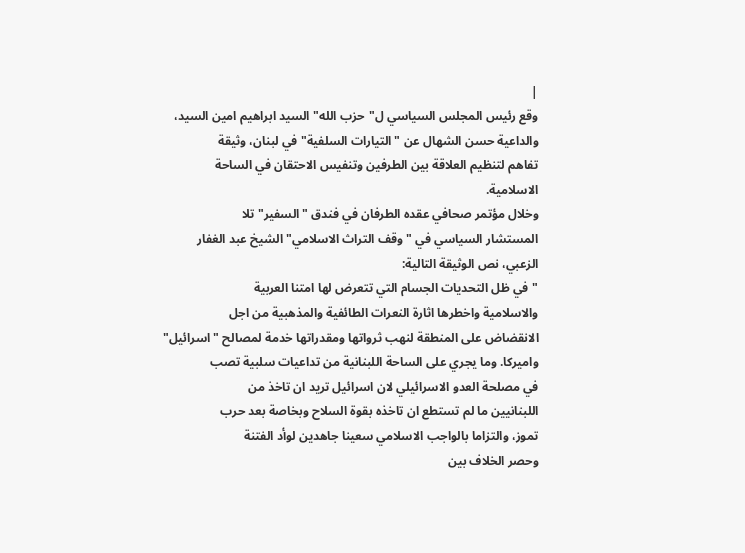|
وقع رئيس المجلس السياسي ل"حزب الله" السيد ابراهيم امين السيد،
والداعية حسن الشهال عن "التيارات السلفية" في لبنان، وثيقة
تفاهم لتنظيم العلاقة بين الطرفين وتنفيس الاحتقان في الساحة
الاسلامية.
وخلال مؤتمر صحافي عقده الطرفان في فندق "السفير" تلا
المستشار السياسي في "وقف التراث الاسلامي" الشيخ عبد الغفار
الزعبي، نص الوثيقة التالية:
"في ظل التحديات الجسام التي تتعرض لها امتنا العربية
والاسلامية واخطرها اثارة النعرات الطائفية والمذهبية من اجل
الانقضاض على المنطقة لنهب ثرواتها ومقدراتها خدمة لمصالح "اسرائيل"
واميركا. وما يجري على الساحة اللبنانية من تداعيات سلبية تصب
في مصلحة العدو الاسرائيلي لان اسرائيل تريد ان تاخذ من
اللبنانيين ما لم تستطع ان تاخذه بقوة السلاح وبخاصة بعد حرب
تموز، والتزاما بالواجب الاسلامي سعينا جاهدين لوأد الفتنة
وحصر الخلاف بين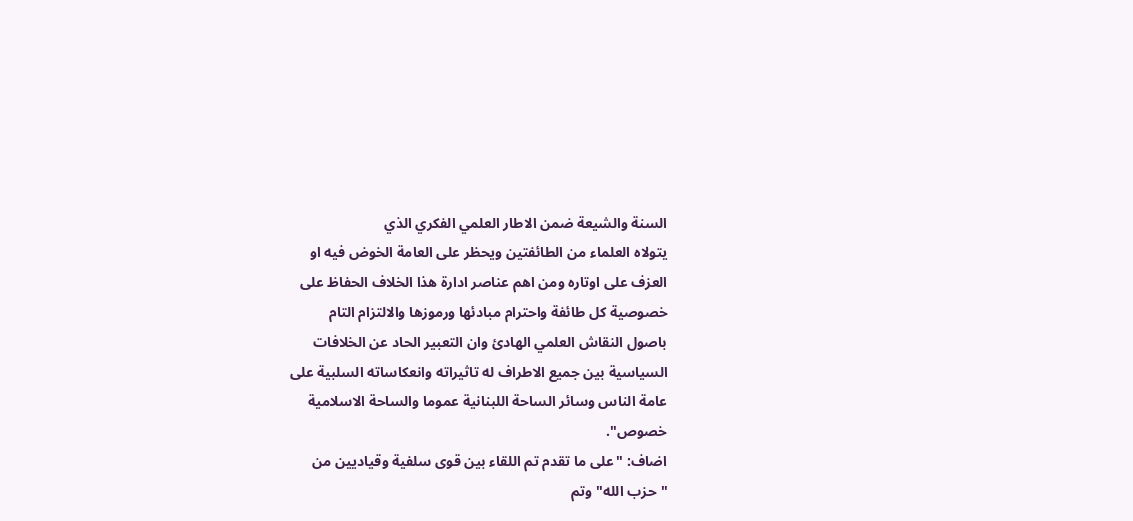السنة والشيعة ضمن الاطار العلمي الفكري الذي
يتولاه العلماء من الطائفتين ويحظر على العامة الخوض فيه او
العزف على اوتاره ومن اهم عناصر ادارة هذا الخلاف الحفاظ على
خصوصية كل طائفة واحترام مبادئها ورموزها والالتزام التام
باصول النقاش العلمي الهادئ وان التعبير الحاد عن الخلافات
السياسية بين جميع الاطراف له تاثيراته وانعكاساته السلبية على
عامة الناس وسائر الساحة اللبنانية عموما والساحة الاسلامية
خصوص".
اضاف: "على ما تقدم تم اللقاء بين قوى سلفية وقياديين من
"حزب الله" وتم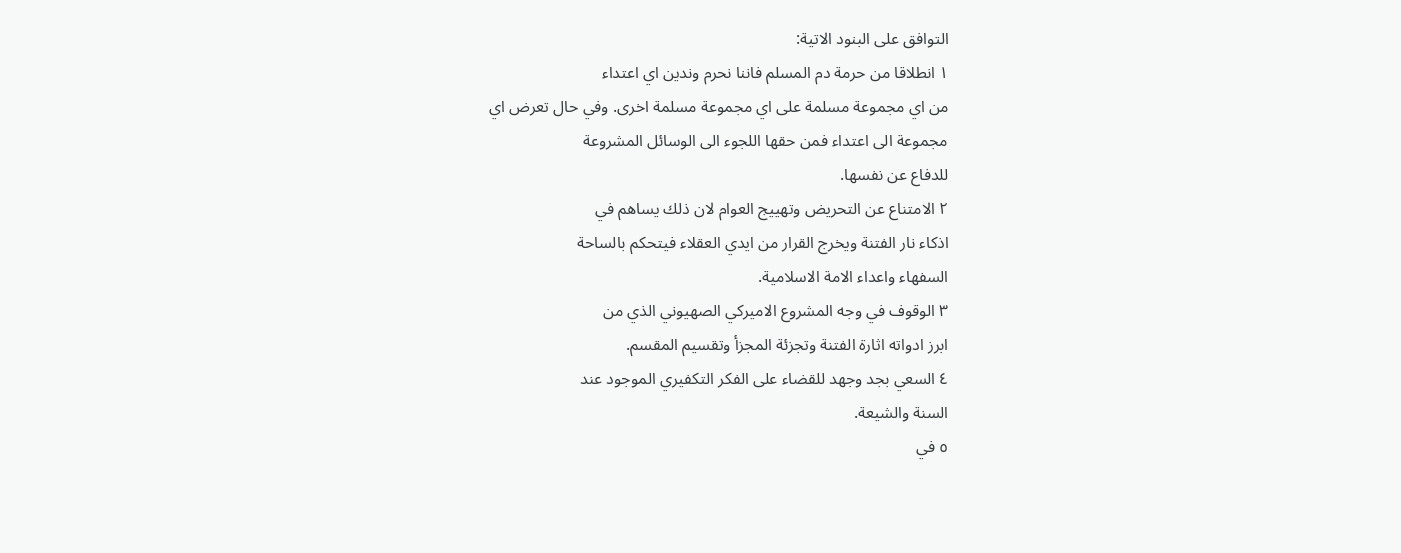التوافق على البنود الاتية:
١ انطلاقا من حرمة دم المسلم فاننا نحرم وندين اي اعتداء
من اي مجموعة مسلمة على اي مجموعة مسلمة اخرى. وفي حال تعرض اي
مجموعة الى اعتداء فمن حقها اللجوء الى الوسائل المشروعة
للدفاع عن نفسها.
٢ الامتناع عن التحريض وتهييج العوام لان ذلك يساهم في
اذكاء نار الفتنة ويخرج القرار من ايدي العقلاء فيتحكم بالساحة
السفهاء واعداء الامة الاسلامية.
٣ الوقوف في وجه المشروع الاميركي الصهيوني الذي من
ابرز ادواته اثارة الفتنة وتجزئة المجزأ وتقسيم المقسم.
٤ السعي بجد وجهد للقضاء على الفكر التكفيري الموجود عند
السنة والشيعة.
٥ في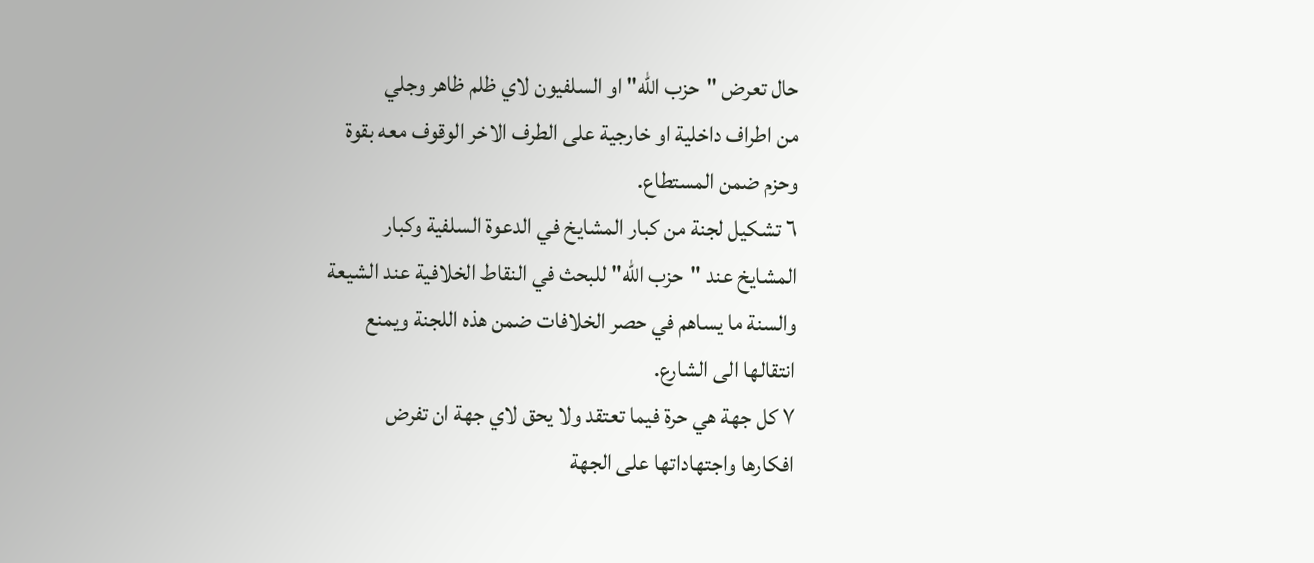حال تعرض "حزب الله" او السلفيون لاي ظلم ظاهر وجلي
من اطراف داخلية او خارجية على الطرف الاخر الوقوف معه بقوة
وحزم ضمن المستطاع.
٦ تشكيل لجنة من كبار المشايخ في الدعوة السلفية وكبار
المشايخ عند "حزب الله" للبحث في النقاط الخلافية عند الشيعة
والسنة ما يساهم في حصر الخلافات ضمن هذه اللجنة ويمنع
انتقالها الى الشارع.
٧ كل جهة هي حرة فيما تعتقد ولا يحق لاي جهة ان تفرض
افكارها واجتهاداتها على الجهة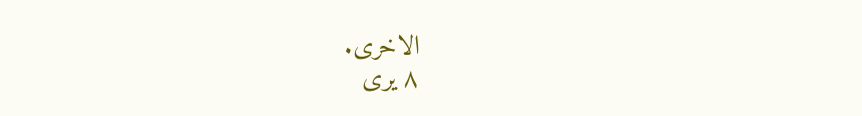الاخرى.
٨ يرى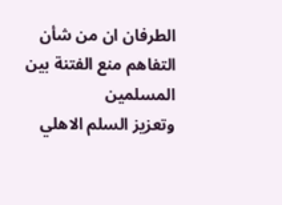الطرفان ان من شأن التفاهم منع الفتنة بين المسلمين
وتعزيز السلم الاهلي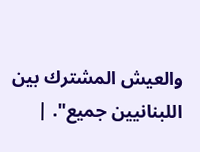والعيش المشترك بين اللبنانيين جميع". |